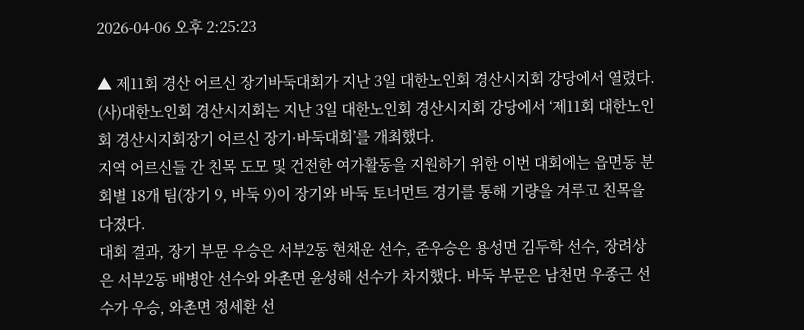2026-04-06 오후 2:25:23

▲ 제11회 경산 어르신 장기바둑대회가 지난 3일 대한노인회 경산시지회 강당에서 열렸다.
(사)대한노인회 경산시지회는 지난 3일 대한노인회 경산시지회 강당에서 ‘제11회 대한노인회 경산시지회장기 어르신 장기·바둑대회’를 개최했다.
지역 어르신들 간 친목 도모 및 건전한 여가활동을 지원하기 위한 이번 대회에는 읍면동 분회별 18개 팀(장기 9, 바둑 9)이 장기와 바둑 토너먼트 경기를 통해 기량을 겨루고 친목을 다졌다.
대회 결과, 장기 부문 우승은 서부2동 현채운 선수, 준우승은 용성면 김두학 선수, 장려상은 서부2동 배병안 선수와 와촌면 윤성해 선수가 차지했다. 바둑 부문은 남천면 우종근 선수가 우승, 와촌면 정세환 선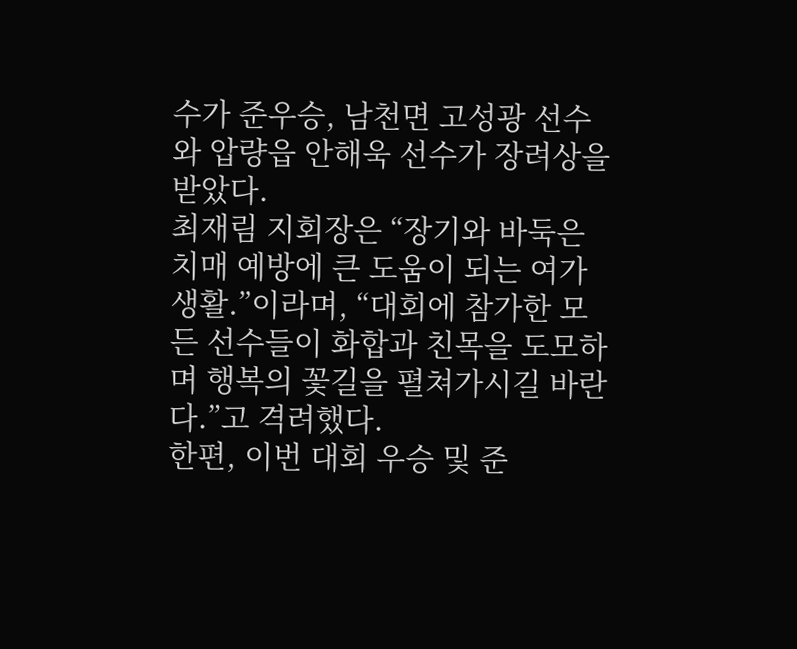수가 준우승, 남천면 고성광 선수와 압량읍 안해욱 선수가 장려상을 받았다.
최재림 지회장은 “장기와 바둑은 치매 예방에 큰 도움이 되는 여가생활.”이라며, “대회에 참가한 모든 선수들이 화합과 친목을 도모하며 행복의 꽃길을 펼쳐가시길 바란다.”고 격려했다.
한편, 이번 대회 우승 및 준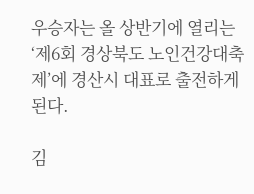우승자는 올 상반기에 열리는 ‘제6회 경상북도 노인건강대축제’에 경산시 대표로 출전하게 된다.

김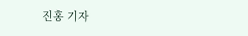진홍 기자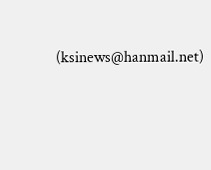(ksinews@hanmail.net)